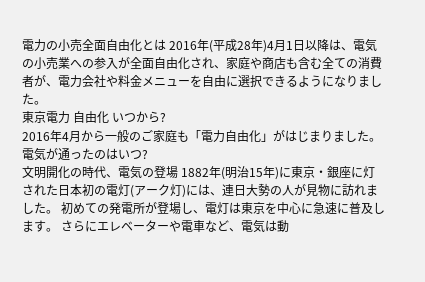電力の小売全面自由化とは 2016年(平成28年)4月1日以降は、電気の小売業への参入が全面自由化され、家庭や商店も含む全ての消費者が、電力会社や料金メニューを自由に選択できるようになりました。
東京電力 自由化 いつから?
2016年4月から一般のご家庭も「電力自由化」がはじまりました。
電気が通ったのはいつ?
文明開化の時代、電気の登場 1882年(明治15年)に東京・銀座に灯された日本初の電灯(アーク灯)には、連日大勢の人が見物に訪れました。 初めての発電所が登場し、電灯は東京を中心に急速に普及します。 さらにエレベーターや電車など、電気は動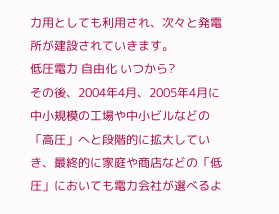力用としても利用され、次々と発電所が建設されていきます。
低圧電力 自由化 いつから?
その後、2004年4月、2005年4月に中小規模の工場や中小ビルなどの「高圧」へと段階的に拡大していき、最終的に家庭や商店などの「低圧」においても電力会社が選べるよ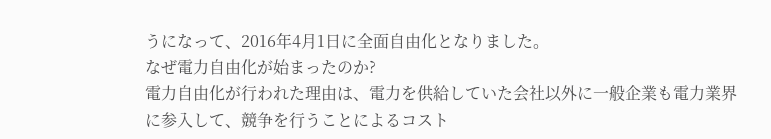うになって、2016年4月1日に全面自由化となりました。
なぜ電力自由化が始まったのか?
電力自由化が行われた理由は、電力を供給していた会社以外に一般企業も電力業界に参入して、競争を行うことによるコスト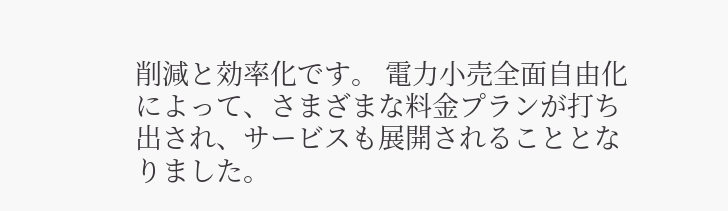削減と効率化です。 電力小売全面自由化によって、さまざまな料金プランが打ち出され、サービスも展開されることとなりました。